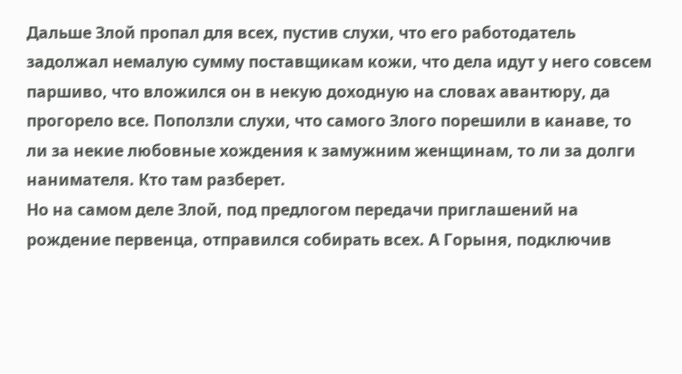Дальше Злой пропал для всех, пустив слухи, что его работодатель задолжал немалую сумму поставщикам кожи, что дела идут у него совсем паршиво, что вложился он в некую доходную на словах авантюру, да прогорело все. Поползли слухи, что самого Злого порешили в канаве, то ли за некие любовные хождения к замужним женщинам, то ли за долги нанимателя. Кто там разберет.
Но на самом деле Злой, под предлогом передачи приглашений на рождение первенца, отправился собирать всех. А Горыня, подключив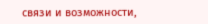связи и возможности,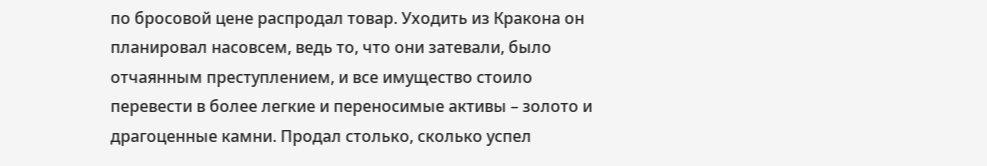по бросовой цене распродал товар. Уходить из Кракона он планировал насовсем, ведь то, что они затевали, было отчаянным преступлением, и все имущество стоило перевести в более легкие и переносимые активы – золото и драгоценные камни. Продал столько, сколько успел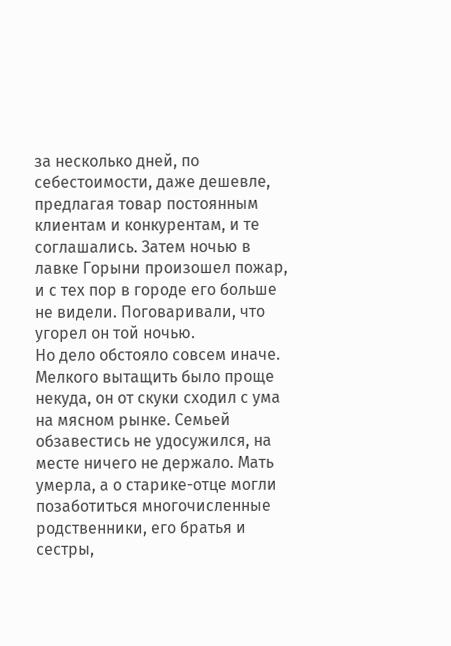за несколько дней, по себестоимости, даже дешевле, предлагая товар постоянным клиентам и конкурентам, и те соглашались. Затем ночью в лавке Горыни произошел пожар, и с тех пор в городе его больше не видели. Поговаривали, что угорел он той ночью.
Но дело обстояло совсем иначе.
Мелкого вытащить было проще некуда, он от скуки сходил с ума на мясном рынке. Семьей обзавестись не удосужился, на месте ничего не держало. Мать умерла, а о старике-отце могли позаботиться многочисленные родственники, его братья и сестры,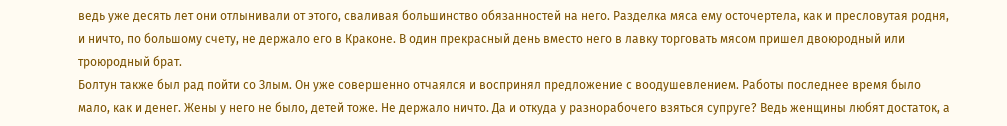ведь уже десять лет они отлынивали от этого, сваливая большинство обязанностей на него. Разделка мяса ему осточертела, как и пресловутая родня, и ничто, по большому счету, не держало его в Краконе. В один прекрасный день вместо него в лавку торговать мясом пришел двоюродный или троюродный брат.
Болтун также был рад пойти со Злым. Он уже совершенно отчаялся и воспринял предложение с воодушевлением. Работы последнее время было мало, как и денег. Жены у него не было, детей тоже. Не держало ничто. Да и откуда у разнорабочего взяться супруге? Ведь женщины любят достаток, а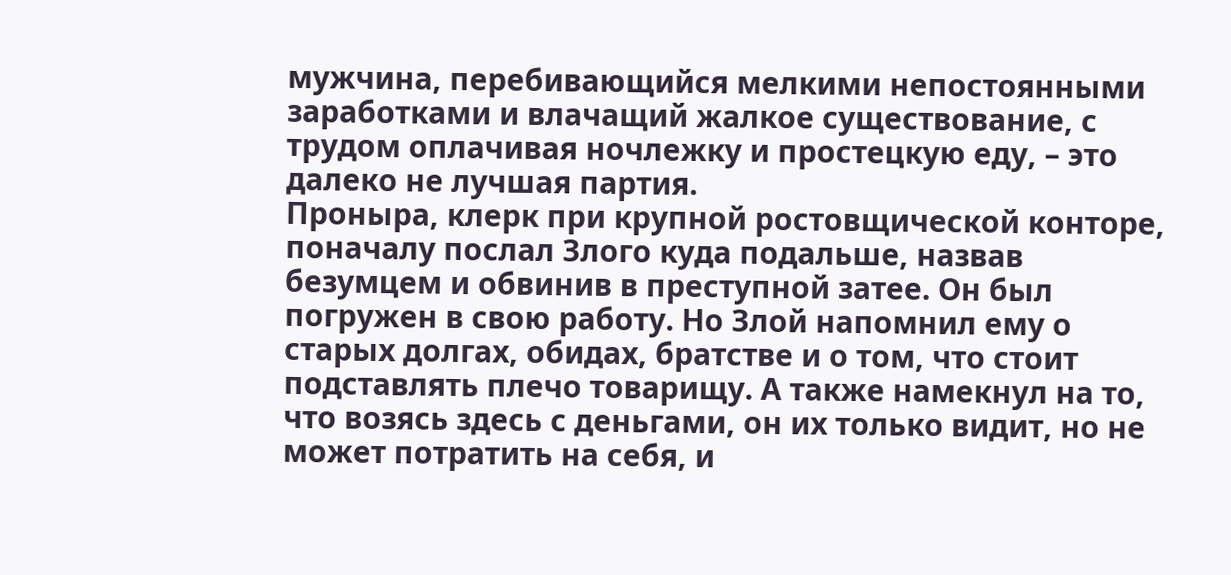мужчина, перебивающийся мелкими непостоянными заработками и влачащий жалкое существование, с трудом оплачивая ночлежку и простецкую еду, – это далеко не лучшая партия.
Проныра, клерк при крупной ростовщической конторе, поначалу послал Злого куда подальше, назвав безумцем и обвинив в преступной затее. Он был погружен в свою работу. Но Злой напомнил ему о старых долгах, обидах, братстве и о том, что стоит подставлять плечо товарищу. А также намекнул на то, что возясь здесь с деньгами, он их только видит, но не может потратить на себя, и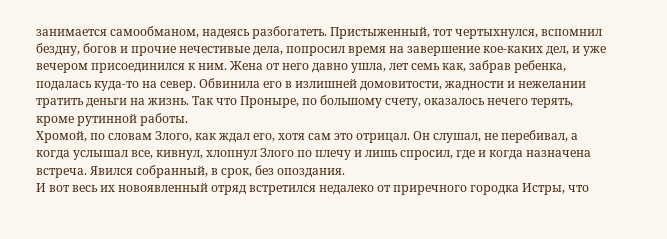занимается самообманом, надеясь разбогатеть. Пристыженный, тот чертыхнулся, вспомнил бездну, богов и прочие нечестивые дела, попросил время на завершение кое-каких дел, и уже вечером присоединился к ним. Жена от него давно ушла, лет семь как, забрав ребенка, подалась куда-то на север. Обвинила его в излишней домовитости, жадности и нежелании тратить деньги на жизнь. Так что Проныре, по большому счету, оказалось нечего терять, кроме рутинной работы.
Хромой, по словам Злого, как ждал его, хотя сам это отрицал. Он слушал, не перебивал, а когда услышал все, кивнул, хлопнул Злого по плечу и лишь спросил, где и когда назначена встреча. Явился собранный, в срок, без опоздания.
И вот весь их новоявленный отряд встретился недалеко от приречного городка Истры, что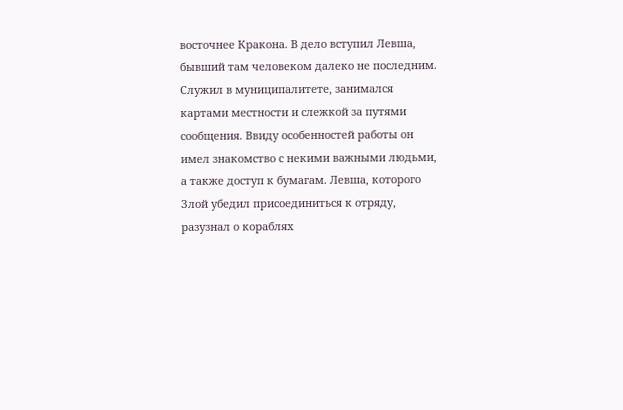восточнее Кракона. В дело вступил Левша, бывший там человеком далеко не последним. Служил в муниципалитете, занимался картами местности и слежкой за путями сообщения. Ввиду особенностей работы он имел знакомство с некими важными людьми, а также доступ к бумагам. Левша, которого Злой убедил присоединиться к отряду, разузнал о кораблях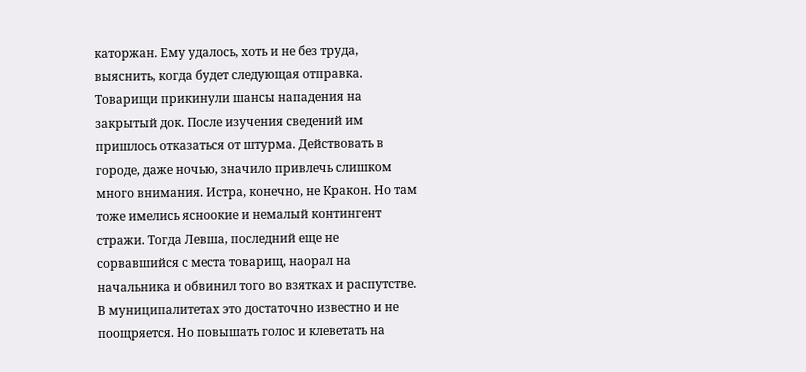каторжан. Ему удалось, хоть и не без труда, выяснить, когда будет следующая отправка.
Товарищи прикинули шансы нападения на закрытый док. После изучения сведений им пришлось отказаться от штурма. Действовать в городе, даже ночью, значило привлечь слишком много внимания. Истра, конечно, не Кракон. Но там тоже имелись ясноокие и немалый контингент стражи. Тогда Левша, последний еще не сорвавшийся с места товарищ, наорал на начальника и обвинил того во взятках и распутстве. В муниципалитетах это достаточно известно и не поощряется. Но повышать голос и клеветать на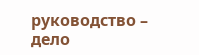руководство – дело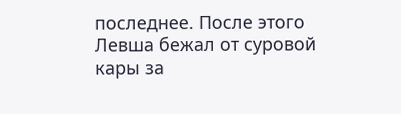последнее. После этого Левша бежал от суровой кары за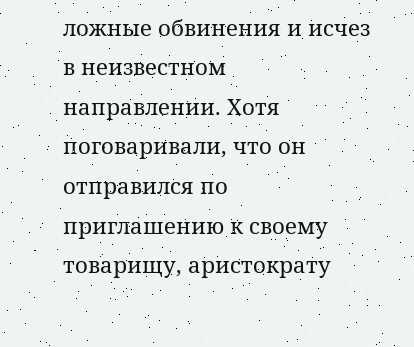ложные обвинения и исчез в неизвестном направлении. Хотя поговаривали, что он отправился по приглашению к своему товарищу, аристократу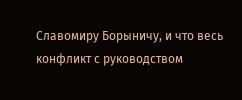Славомиру Борыничу, и что весь конфликт с руководством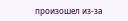произошел из-за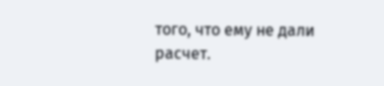того, что ему не дали расчет.